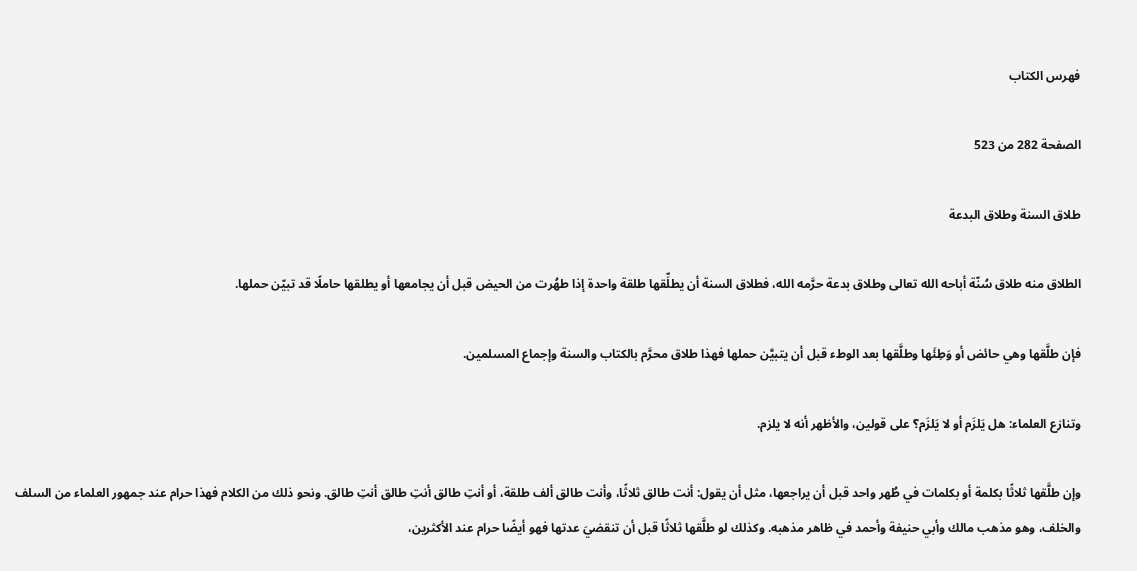فهرس الكتاب

الصفحة 282 من 523

طلاق السنة وطلاق البدعة

الطلاق منه طلاق سُنّة أباحه الله تعالى وطلاق بدعة حرَّمه الله، فطلاق السنة أن يطلِّقها طلقة واحدة إذا طهُرت من الحيض قبل أن يجامعها أو يطلقها حاملًا قد تبيّن حملها.

فإن طلَّقها وهي حائض أو وَطِئَها وطلَّقها بعد الوطء قبل أن يتبيَّن حملها فهذا طلاق محرَّم بالكتاب والسنة وإجماع المسلمين.

وتنازع العلماء: هل يَلزَم أو لا يَلزَم؟ على قولين، والأظهر أنه لا يلزم.

وإن طلَّقها ثلاثًا بكلمة أو بكلمات في طُهر واحد قبل أن يراجعها، مثل أن يقول: أنت طالق ثلاثًا، وأنت طالق ألف طلقة، أو أنتِ طالق أنتِ طالق أنتِ طالق. ونحو ذلك من الكلام فهذا حرام عند جمهور العلماء من السلف والخلف، وهو مذهب مالك وأبي حنيفة وأحمد في ظاهر مذهبه. وكذلك لو طلَّقها ثلاثًا قبل أن تنقضيَ عدتها فهو أيضًا حرام عند الأكثرين،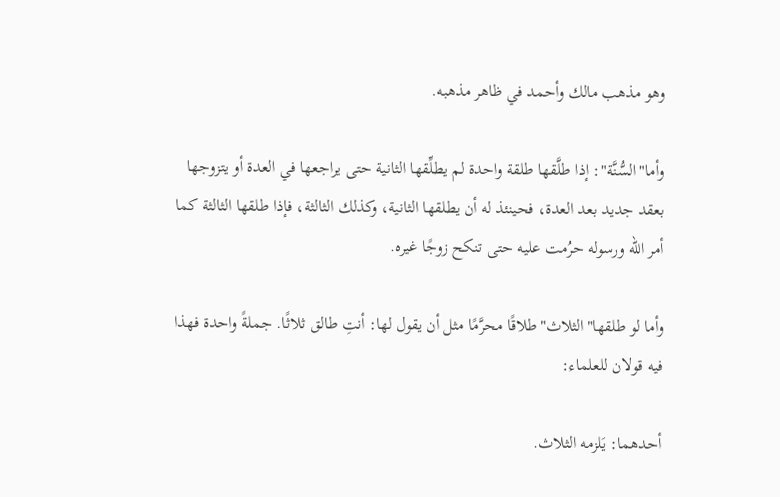وهو مذهب مالك وأحمد في ظاهر مذهبه.

وأما"السُّنَّة": إذا طلَّقها طلقة واحدة لم يطلِّقها الثانية حتى يراجعها في العدة أو يتزوجها بعقد جديد بعد العدة، فحينئذ له أن يطلقها الثانية، وكذلك الثالثة، فإذا طلقها الثالثة كما أمر الله ورسوله حرُمت عليه حتى تنكح زوجًا غيره.

وأما لو طلقها"الثلاث"طلاقًا محرَّمًا مثل أن يقول لها: أنتِ طالق ثلاثًا. جملةً واحدة فهذا فيه قولان للعلماء:

أحدهما: يَلزمه الثلاث.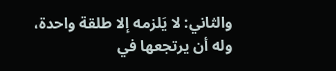والثاني: لا يَلزمه إلا طلقة واحدة، وله أن يرتجعها في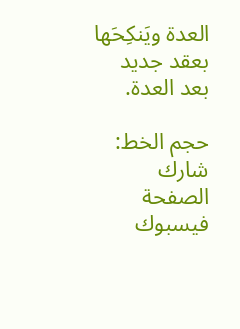العدة ويَنكِحَها بعقد جديد بعد العدة.

حجم الخط:
شارك الصفحة
فيسبوك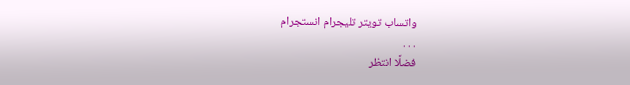واتساب تويتر تليجرام انستجرام
. . .
فضلًا انتظر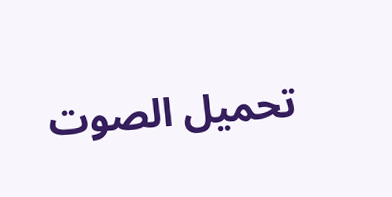تحميل الصوت